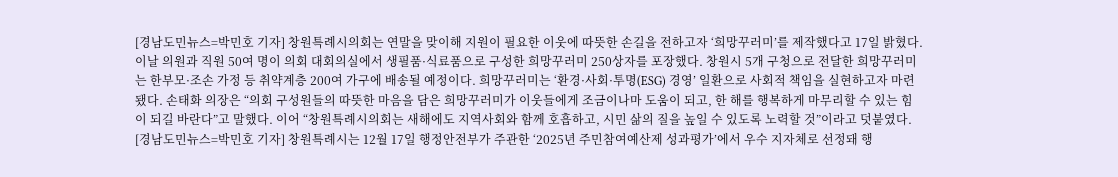[경남도민뉴스=박민호 기자] 창원특례시의회는 연말을 맞이해 지원이 필요한 이웃에 따뜻한 손길을 전하고자 ‘희망꾸러미’를 제작했다고 17일 밝혔다. 이날 의원과 직원 50여 명이 의회 대회의실에서 생필품·식료품으로 구성한 희망꾸러미 250상자를 포장했다. 창원시 5개 구청으로 전달한 희망꾸러미는 한부모·조손 가정 등 취약계층 200여 가구에 배송될 예정이다. 희망꾸러미는 ‘환경·사회·투명(ESG) 경영’ 일환으로 사회적 책임을 실현하고자 마련됐다. 손태화 의장은 “의회 구성원들의 따뜻한 마음을 담은 희망꾸러미가 이웃들에게 조금이나마 도움이 되고, 한 해를 행복하게 마무리할 수 있는 힘이 되길 바란다”고 말했다. 이어 “창원특례시의회는 새해에도 지역사회와 함께 호흡하고, 시민 삶의 질을 높일 수 있도록 노력할 것”이라고 덧붙였다.
[경남도민뉴스=박민호 기자] 창원특례시는 12월 17일 행정안전부가 주관한 ‘2025년 주민참여예산제 성과평가’에서 우수 지자체로 선정돼 행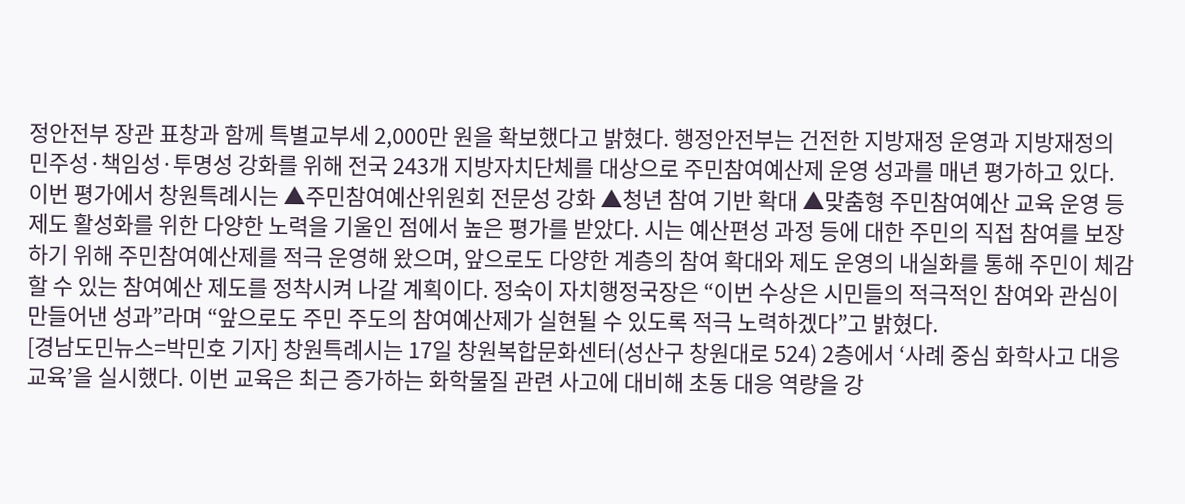정안전부 장관 표창과 함께 특별교부세 2,000만 원을 확보했다고 밝혔다. 행정안전부는 건전한 지방재정 운영과 지방재정의 민주성·책임성·투명성 강화를 위해 전국 243개 지방자치단체를 대상으로 주민참여예산제 운영 성과를 매년 평가하고 있다. 이번 평가에서 창원특례시는 ▲주민참여예산위원회 전문성 강화 ▲청년 참여 기반 확대 ▲맞춤형 주민참여예산 교육 운영 등 제도 활성화를 위한 다양한 노력을 기울인 점에서 높은 평가를 받았다. 시는 예산편성 과정 등에 대한 주민의 직접 참여를 보장하기 위해 주민참여예산제를 적극 운영해 왔으며, 앞으로도 다양한 계층의 참여 확대와 제도 운영의 내실화를 통해 주민이 체감할 수 있는 참여예산 제도를 정착시켜 나갈 계획이다. 정숙이 자치행정국장은 “이번 수상은 시민들의 적극적인 참여와 관심이 만들어낸 성과”라며 “앞으로도 주민 주도의 참여예산제가 실현될 수 있도록 적극 노력하겠다”고 밝혔다.
[경남도민뉴스=박민호 기자] 창원특례시는 17일 창원복합문화센터(성산구 창원대로 524) 2층에서 ‘사례 중심 화학사고 대응 교육’을 실시했다. 이번 교육은 최근 증가하는 화학물질 관련 사고에 대비해 초동 대응 역량을 강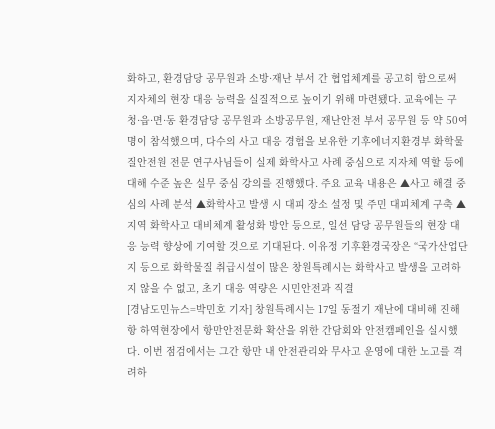화하고, 환경담당 공무원과 소방·재난 부서 간 협업체계를 공고히 함으로써 지자체의 현장 대응 능력을 실질적으로 높이기 위해 마련됐다. 교육에는 구청·읍·면·동 환경담당 공무원과 소방공무원, 재난안전 부서 공무원 등 약 50여 명이 참석했으며, 다수의 사고 대응 경험을 보유한 기후에너지환경부 화학물질안전원 전문 연구사님들이 실제 화학사고 사례 중심으로 지자체 역할 등에 대해 수준 높은 실무 중심 강의를 진행했다. 주요 교육 내용은 ▲사고 해결 중심의 사례 분석 ▲화학사고 발생 시 대피 장소 설정 및 주민 대피체계 구축 ▲지역 화학사고 대비체계 활성화 방안 등으로, 일선 담당 공무원들의 현장 대응 능력 향상에 기여할 것으로 기대된다. 이유정 기후환경국장은 “국가산업단지 등으로 화학물질 취급시설이 많은 창원특례시는 화학사고 발생을 고려하지 않을 수 없고, 초기 대응 역량은 시민안전과 직결
[경남도민뉴스=박민호 기자] 창원특례시는 17일 동절기 재난에 대비해 진해항 하역현장에서 항만안전문화 확산을 위한 간담회와 안전캠페인을 실시했다. 이번 점검에서는 그간 항만 내 안전관리와 무사고 운영에 대한 노고를 격려하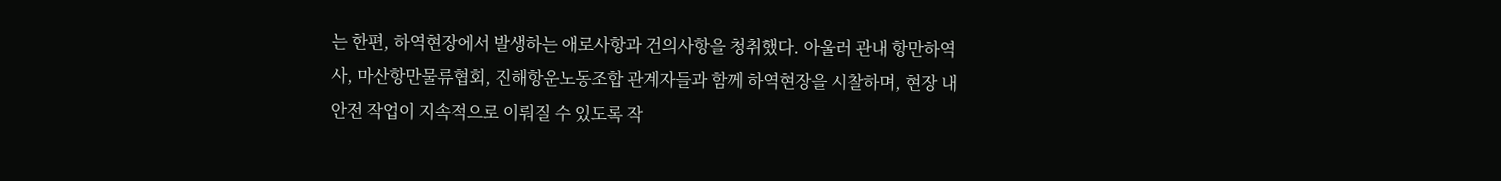는 한편, 하역현장에서 발생하는 애로사항과 건의사항을 청취했다. 아울러 관내 항만하역사, 마산항만물류협회, 진해항운노동조합 관계자들과 함께 하역현장을 시찰하며, 현장 내 안전 작업이 지속적으로 이뤄질 수 있도록 작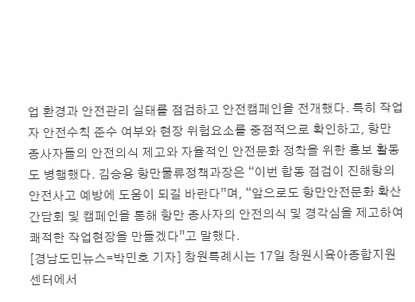업 환경과 안전관리 실태를 점검하고 안전캠페인을 전개했다. 특히 작업자 안전수칙 준수 여부와 현장 위험요소를 중점적으로 확인하고, 항만 종사자들의 안전의식 제고와 자율적인 안전문화 정착을 위한 홍보 활동도 병행했다. 김승용 항만물류정책과장은 “이번 합동 점검이 진해항의 안전사고 예방에 도움이 되길 바란다”며, “앞으로도 항만안전문화 확산 간담회 및 캠페인을 통해 항만 종사자의 안전의식 및 경각심을 제고하여 쾌적한 작업현장을 만들겠다”고 말했다.
[경남도민뉴스=박민호 기자] 창원특례시는 17일 창원시육아종합지원센터에서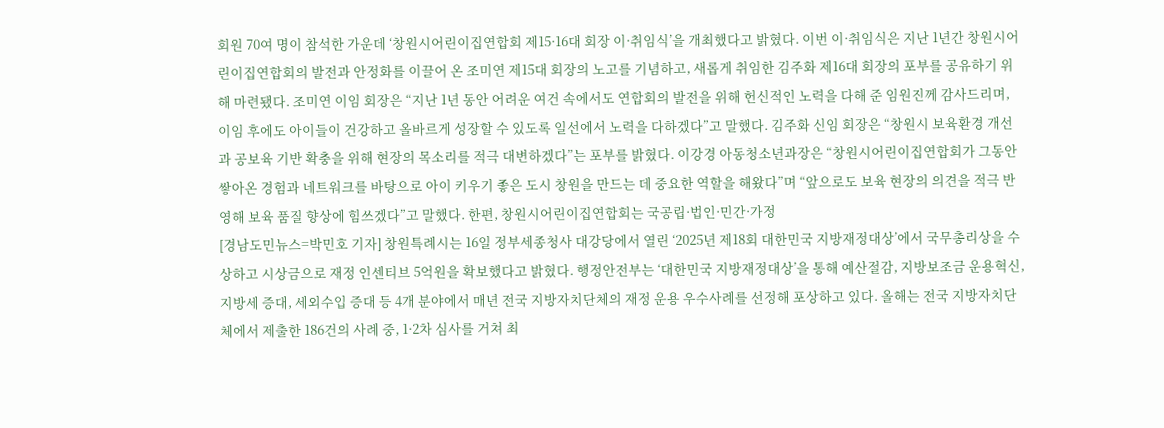회원 70여 명이 참석한 가운데 ‘창원시어린이집연합회 제15·16대 회장 이·취임식’을 개최했다고 밝혔다. 이번 이·취임식은 지난 1년간 창원시어린이집연합회의 발전과 안정화를 이끌어 온 조미연 제15대 회장의 노고를 기념하고, 새롭게 취임한 김주화 제16대 회장의 포부를 공유하기 위해 마련됐다. 조미연 이임 회장은 “지난 1년 동안 어려운 여건 속에서도 연합회의 발전을 위해 헌신적인 노력을 다해 준 임원진께 감사드리며, 이임 후에도 아이들이 건강하고 올바르게 성장할 수 있도록 일선에서 노력을 다하겠다”고 말했다. 김주화 신임 회장은 “창원시 보육환경 개선과 공보육 기반 확충을 위해 현장의 목소리를 적극 대변하겠다”는 포부를 밝혔다. 이강경 아동청소년과장은 “창원시어린이집연합회가 그동안 쌓아온 경험과 네트워크를 바탕으로 아이 키우기 좋은 도시 창원을 만드는 데 중요한 역할을 해왔다”며 “앞으로도 보육 현장의 의견을 적극 반영해 보육 품질 향상에 힘쓰겠다”고 말했다. 한편, 창원시어린이집연합회는 국공립·법인·민간·가정
[경남도민뉴스=박민호 기자] 창원특례시는 16일 정부세종청사 대강당에서 열린 ‘2025년 제18회 대한민국 지방재정대상’에서 국무총리상을 수상하고 시상금으로 재정 인센티브 5억원을 확보했다고 밝혔다. 행정안전부는 ‘대한민국 지방재정대상’을 통해 예산절감, 지방보조금 운용혁신, 지방세 증대, 세외수입 증대 등 4개 분야에서 매년 전국 지방자치단체의 재정 운용 우수사례를 선정해 포상하고 있다. 올해는 전국 지방자치단체에서 제출한 186건의 사례 중, 1·2차 심사를 거쳐 최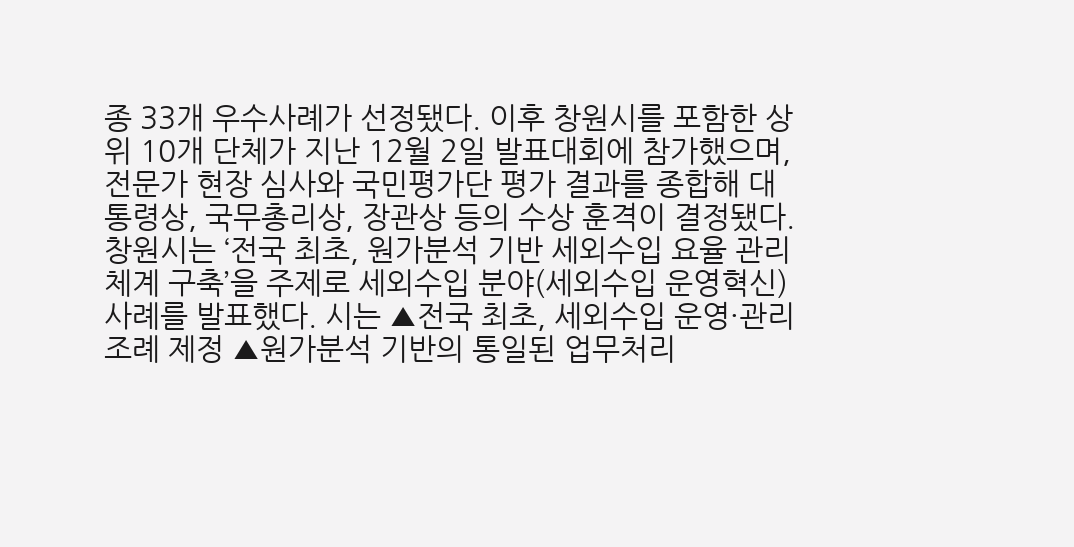종 33개 우수사례가 선정됐다. 이후 창원시를 포함한 상위 10개 단체가 지난 12월 2일 발표대회에 참가했으며, 전문가 현장 심사와 국민평가단 평가 결과를 종합해 대통령상, 국무총리상, 장관상 등의 수상 훈격이 결정됐다. 창원시는 ‘전국 최초, 원가분석 기반 세외수입 요율 관리체계 구축’을 주제로 세외수입 분야(세외수입 운영혁신) 사례를 발표했다. 시는 ▲전국 최초, 세외수입 운영·관리 조례 제정 ▲원가분석 기반의 통일된 업무처리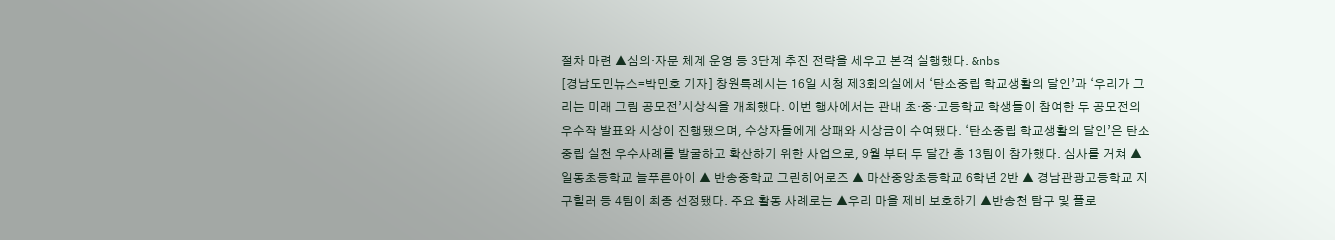절차 마련 ▲심의·자문 체계 운영 등 3단계 추진 전략을 세우고 본격 실행했다. &nbs
[경남도민뉴스=박민호 기자] 창원특례시는 16일 시청 제3회의실에서 ‘탄소중립 학교생활의 달인’과 ‘우리가 그리는 미래 그림 공모전’시상식을 개최했다. 이번 행사에서는 관내 초·중·고등학교 학생들이 참여한 두 공모전의 우수작 발표와 시상이 진행됐으며, 수상자들에게 상패와 시상금이 수여됐다. ‘탄소중립 학교생활의 달인’은 탄소중립 실천 우수사례를 발굴하고 확산하기 위한 사업으로, 9월 부터 두 달간 총 13팀이 참가했다. 심사를 거쳐 ▲ 일동초등학교 늘푸른아이 ▲ 반송중학교 그린히어로즈 ▲ 마산중앙초등학교 6학년 2반 ▲ 경남관광고등학교 지구힐러 등 4팀이 최종 선정됐다. 주요 활동 사례로는 ▲우리 마을 제비 보호하기 ▲반송천 탐구 및 플로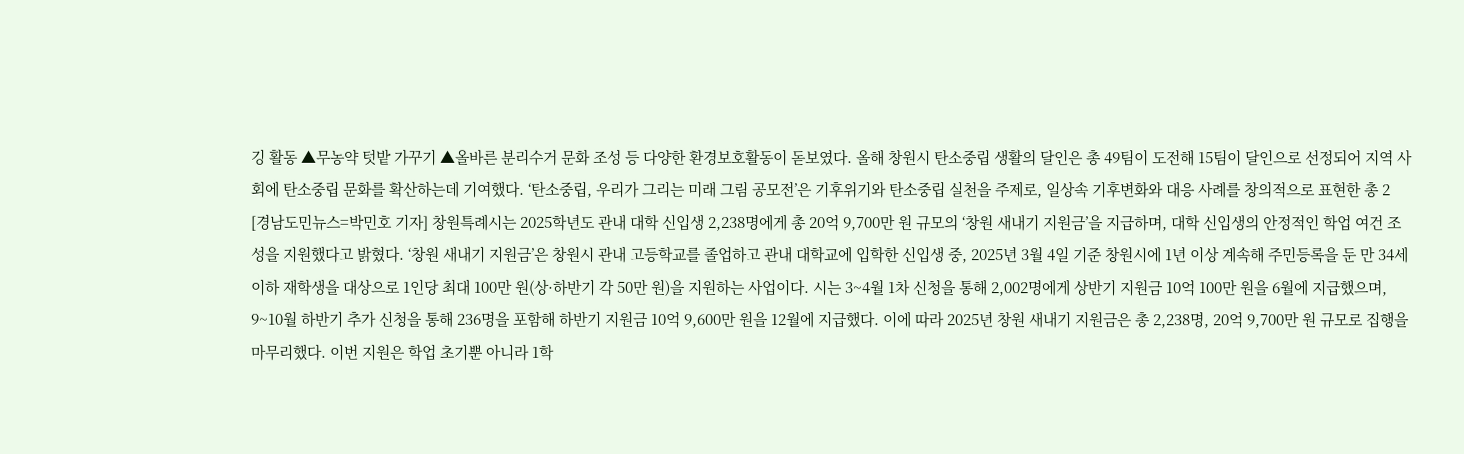깅 활동 ▲무농약 텃밭 가꾸기 ▲올바른 분리수거 문화 조성 등 다양한 환경보호활동이 돋보였다. 올해 창원시 탄소중립 생활의 달인은 총 49팀이 도전해 15팀이 달인으로 선정되어 지역 사회에 탄소중립 문화를 확산하는데 기여했다. ‘탄소중립, 우리가 그리는 미래 그림 공모전’은 기후위기와 탄소중립 실천을 주제로, 일상속 기후변화와 대응 사례를 창의적으로 표현한 총 2
[경남도민뉴스=박민호 기자] 창원특례시는 2025학년도 관내 대학 신입생 2,238명에게 총 20억 9,700만 원 규모의 ‘창원 새내기 지원금’을 지급하며, 대학 신입생의 안정적인 학업 여건 조성을 지원했다고 밝혔다. ‘창원 새내기 지원금’은 창원시 관내 고등학교를 졸업하고 관내 대학교에 입학한 신입생 중, 2025년 3월 4일 기준 창원시에 1년 이상 계속해 주민등록을 둔 만 34세 이하 재학생을 대상으로 1인당 최대 100만 원(상·하반기 각 50만 원)을 지원하는 사업이다. 시는 3~4월 1차 신청을 통해 2,002명에게 상반기 지원금 10억 100만 원을 6월에 지급했으며, 9~10월 하반기 추가 신청을 통해 236명을 포함해 하반기 지원금 10억 9,600만 원을 12월에 지급했다. 이에 따라 2025년 창원 새내기 지원금은 총 2,238명, 20억 9,700만 원 규모로 집행을 마무리했다. 이번 지원은 학업 초기뿐 아니라 1학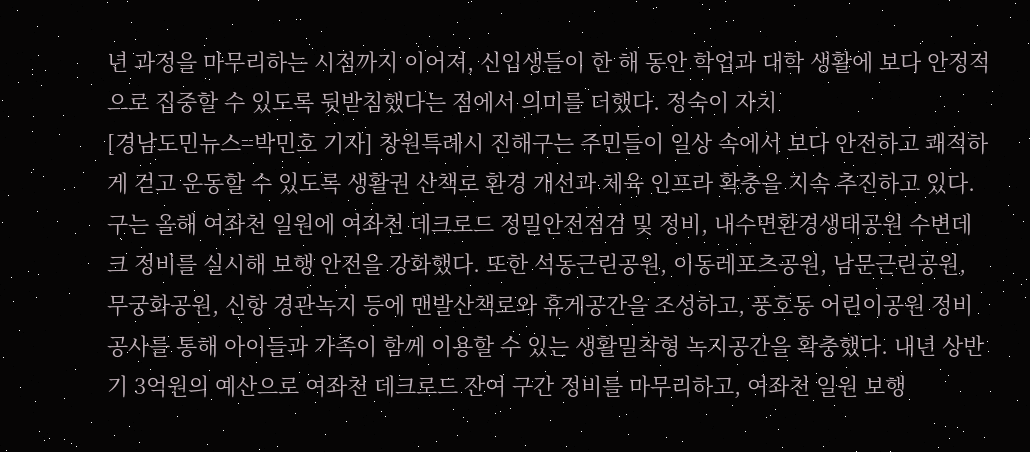년 과정을 마무리하는 시점까지 이어져, 신입생들이 한 해 동안 학업과 대학 생활에 보다 안정적으로 집중할 수 있도록 뒷받침했다는 점에서 의미를 더했다. 정숙이 자치
[경남도민뉴스=박민호 기자] 창원특례시 진해구는 주민들이 일상 속에서 보다 안전하고 쾌적하게 걷고 운동할 수 있도록 생활권 산책로 환경 개선과 체육 인프라 확충을 지속 추진하고 있다. 구는 올해 여좌천 일원에 여좌천 데크로드 정밀안전점검 및 정비, 내수면환경생태공원 수변데크 정비를 실시해 보행 안전을 강화했다. 또한 석동근린공원, 이동레포츠공원, 남문근린공원, 무궁화공원, 신항 경관녹지 등에 맨발산책로와 휴게공간을 조성하고, 풍호동 어린이공원 정비공사를 통해 아이들과 가족이 함께 이용할 수 있는 생활밀착형 녹지공간을 확충했다. 내년 상반기 3억원의 예산으로 여좌천 데크로드 잔여 구간 정비를 마무리하고, 여좌천 일원 보행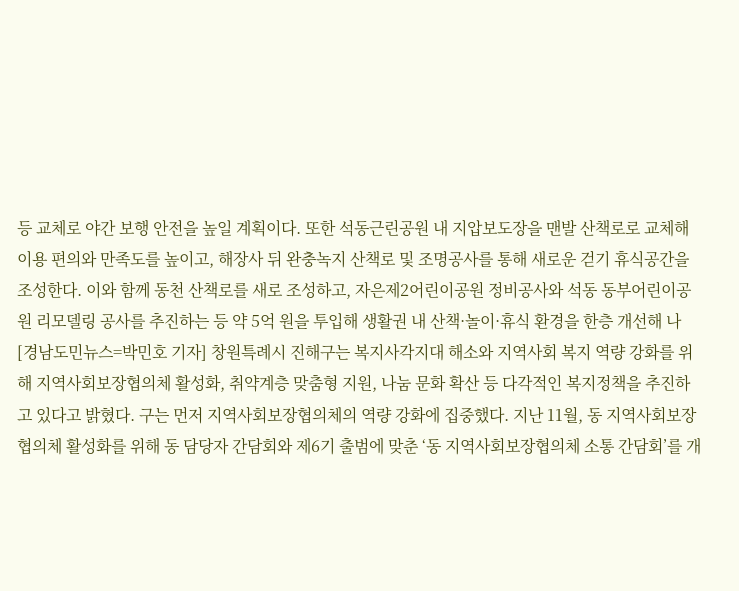등 교체로 야간 보행 안전을 높일 계획이다. 또한 석동근린공원 내 지압보도장을 맨발 산책로로 교체해 이용 편의와 만족도를 높이고, 해장사 뒤 완충녹지 산책로 및 조명공사를 통해 새로운 걷기 휴식공간을 조성한다. 이와 함께 동천 산책로를 새로 조성하고, 자은제2어린이공원 정비공사와 석동 동부어린이공원 리모델링 공사를 추진하는 등 약 5억 원을 투입해 생활권 내 산책·놀이·휴식 환경을 한층 개선해 나
[경남도민뉴스=박민호 기자] 창원특례시 진해구는 복지사각지대 해소와 지역사회 복지 역량 강화를 위해 지역사회보장협의체 활성화, 취약계층 맞춤형 지원, 나눔 문화 확산 등 다각적인 복지정책을 추진하고 있다고 밝혔다. 구는 먼저 지역사회보장협의체의 역량 강화에 집중했다. 지난 11월, 동 지역사회보장협의체 활성화를 위해 동 담당자 간담회와 제6기 출범에 맞춘 ‘동 지역사회보장협의체 소통 간담회’를 개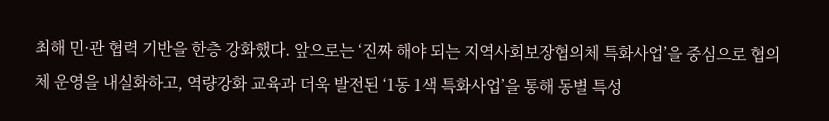최해 민·관 협력 기반을 한층 강화했다. 앞으로는 ‘진짜 해야 되는 지역사회보장협의체 특화사업’을 중심으로 협의체 운영을 내실화하고, 역량강화 교육과 더욱 발전된 ‘1동 1색 특화사업’을 통해 동별 특성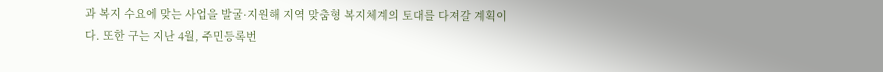과 복지 수요에 맞는 사업을 발굴·지원해 지역 맞춤형 복지체계의 토대를 다져갈 계획이다. 또한 구는 지난 4월, 주민등록번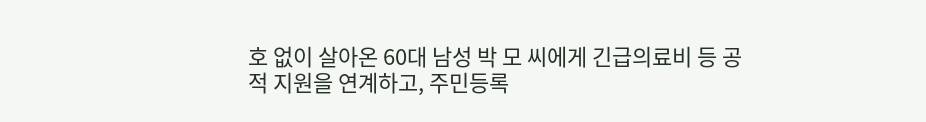호 없이 살아온 60대 남성 박 모 씨에게 긴급의료비 등 공적 지원을 연계하고, 주민등록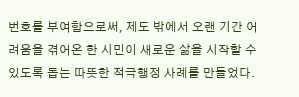번호를 부여함으로써, 제도 밖에서 오랜 기간 어려움을 겪어온 한 시민이 새로운 삶을 시작할 수 있도록 돕는 따뜻한 적극행정 사례를 만들었다.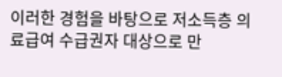이러한 경험을 바탕으로 저소득층 의료급여 수급권자 대상으로 만